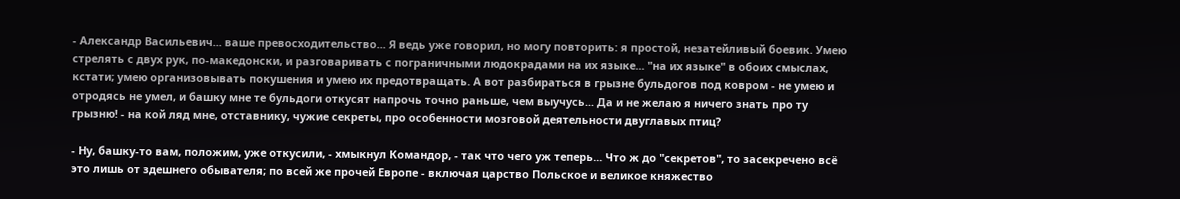- Александр Васильевич... ваше превосходительство... Я ведь уже говорил, но могу повторить: я простой, незатейливый боевик. Умею стрелять с двух рук, по-македонски, и разговаривать с пограничными людокрадами на их языке... "на их языке" в обоих смыслах, кстати; умею организовывать покушения и умею их предотвращать. А вот разбираться в грызне бульдогов под ковром - не умею и отродясь не умел, и башку мне те бульдоги откусят напрочь точно раньше, чем выучусь... Да и не желаю я ничего знать про ту грызню! - на кой ляд мне, отставнику, чужие секреты, про особенности мозговой деятельности двуглавых птиц?

- Ну, башку-то вам, положим, уже откусили, - хмыкнул Командор, - так что чего уж теперь... Что ж до "секретов", то засекречено всё это лишь от здешнего обывателя; по всей же прочей Европе - включая царство Польское и великое княжество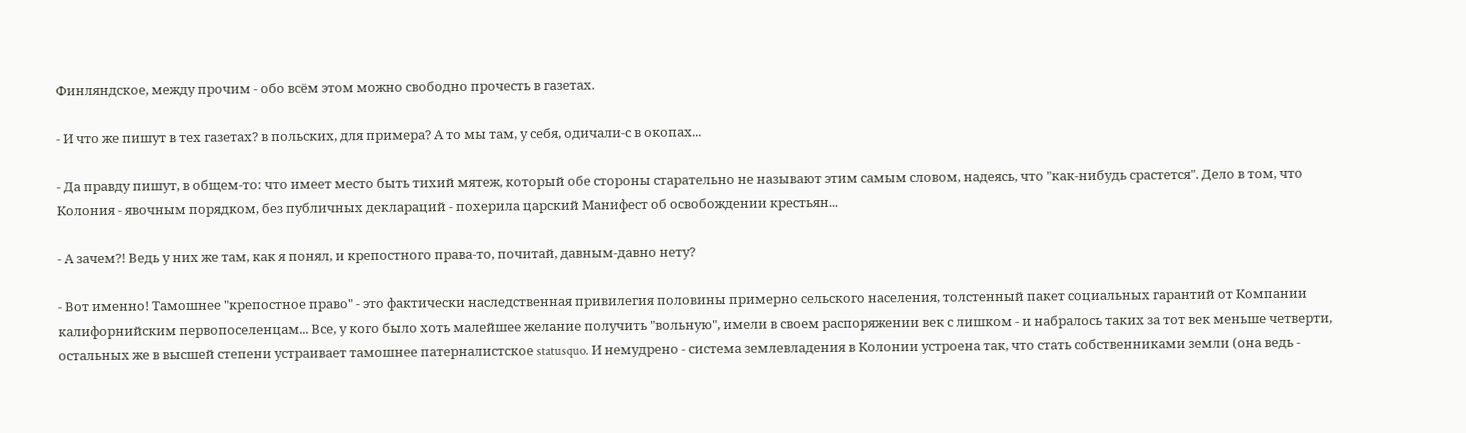Финляндское, между прочим - обо всём этом можно свободно прочесть в газетах.

- И что же пишут в тех газетах? в польских, для примера? А то мы там, у себя, одичали-с в окопах...

- Да правду пишут, в общем-то: что имеет место быть тихий мятеж, который обе стороны старательно не называют этим самым словом, надеясь, что "как-нибудь срастется". Дело в том, что Колония - явочным порядком, без публичных деклараций - похерила царский Манифест об освобождении крестьян...

- А зачем?! Ведь у них же там, как я понял, и крепостного права-то, почитай, давным-давно нету?

- Вот именно! Тамошнее "крепостное право" - это фактически наследственная привилегия половины примерно сельского населения, толстенный пакет социальных гарантий от Компании калифорнийским первопоселенцам... Все, у кого было хоть малейшее желание получить "вольную", имели в своем распоряжении век с лишком - и набралось таких за тот век меньше четверти, остальных же в высшей степени устраивает тамошнее патерналистское statusquo. И немудрено - система землевладения в Колонии устроена так, что стать собственниками земли (она ведь -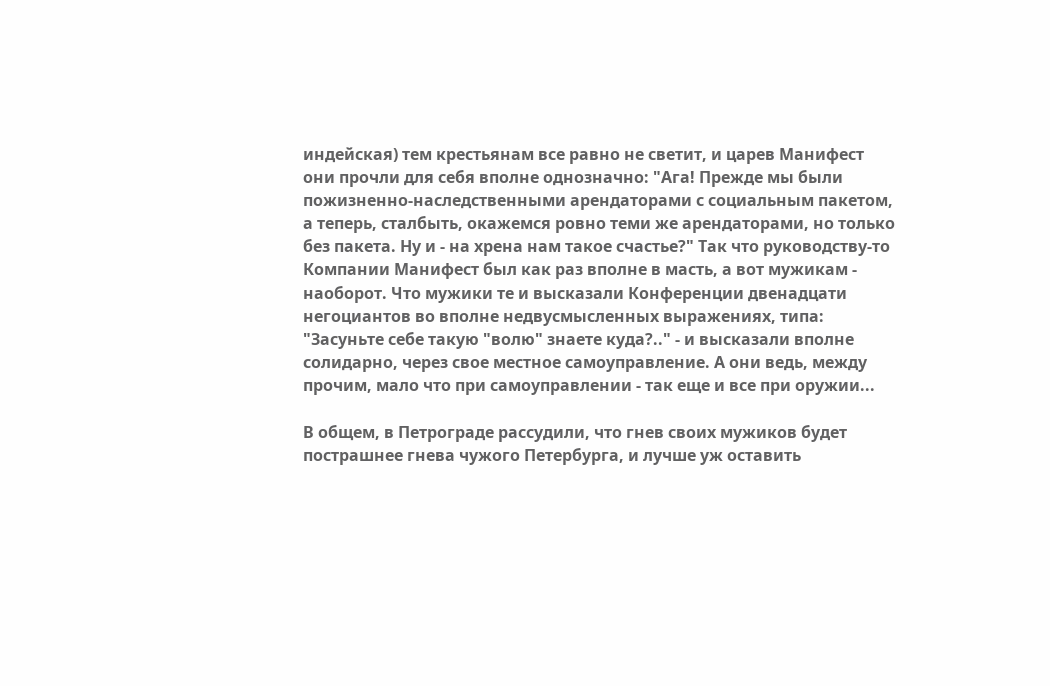индейская) тем крестьянам все равно не светит, и царев Манифест они прочли для себя вполне однозначно: "Ага! Прежде мы были пожизненно-наследственными арендаторами с социальным пакетом, а теперь, сталбыть, окажемся ровно теми же арендаторами, но только без пакета. Ну и - на хрена нам такое счастье?" Так что руководству-то Компании Манифест был как раз вполне в масть, а вот мужикам - наоборот. Что мужики те и высказали Конференции двенадцати негоциантов во вполне недвусмысленных выражениях, типа: "Засуньте себе такую "волю" знаете куда?.." - и высказали вполне солидарно, через свое местное самоуправление. А они ведь, между прочим, мало что при самоуправлении - так еще и все при оружии...

В общем, в Петрограде рассудили, что гнев своих мужиков будет пострашнее гнева чужого Петербурга, и лучше уж оставить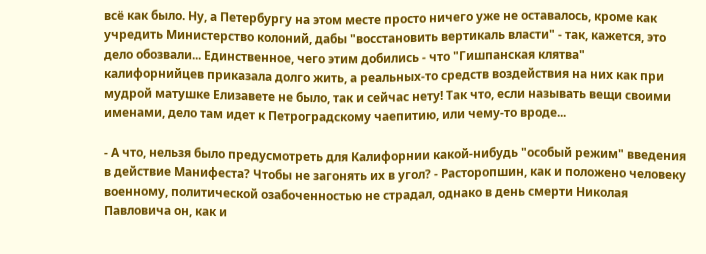всё как было. Ну, а Петербургу на этом месте просто ничего уже не оставалось, кроме как учредить Министерство колоний, дабы "восстановить вертикаль власти" - так, кажется, это дело обозвали... Единственное, чего этим добились - что "Гишпанская клятва" калифорнийцев приказала долго жить, а реальных-то средств воздействия на них как при мудрой матушке Елизавете не было, так и сейчас нету! Так что, если называть вещи своими именами, дело там идет к Петроградскому чаепитию, или чему-то вроде...

- А что, нельзя было предусмотреть для Калифорнии какой-нибудь "особый режим" введения в действие Манифеста? Чтобы не загонять их в угол? - Расторопшин, как и положено человеку военному, политической озабоченностью не страдал, однако в день смерти Николая Павловича он, как и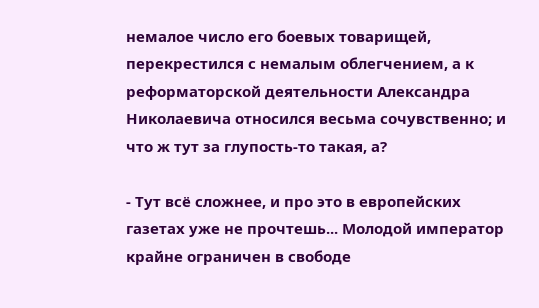немалое число его боевых товарищей, перекрестился с немалым облегчением, а к реформаторской деятельности Александра Николаевича относился весьма сочувственно; и что ж тут за глупость-то такая, а?

- Тут всё сложнее, и про это в европейских газетах уже не прочтешь... Молодой император крайне ограничен в свободе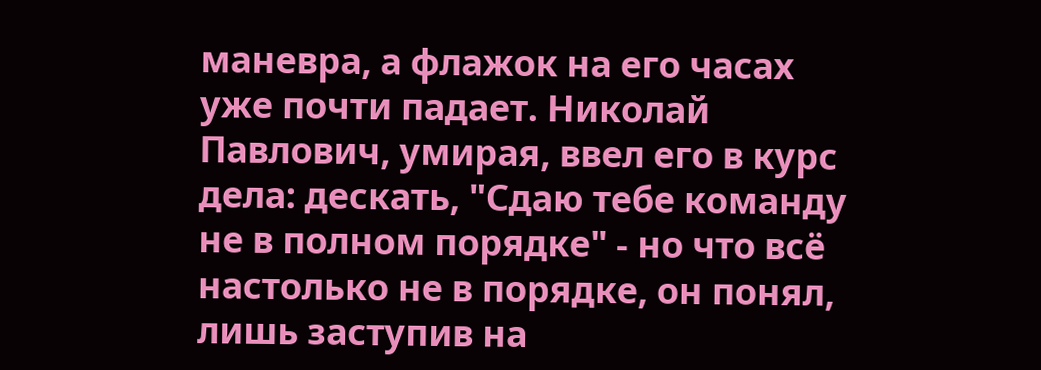маневра, а флажок на его часах уже почти падает. Николай Павлович, умирая, ввел его в курс дела: дескать, "Сдаю тебе команду не в полном порядке" - но что всё настолько не в порядке, он понял, лишь заступив на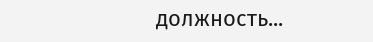должность...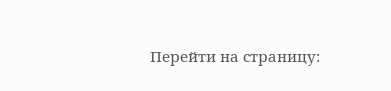Перейти на страницу: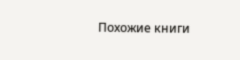Похожие книги